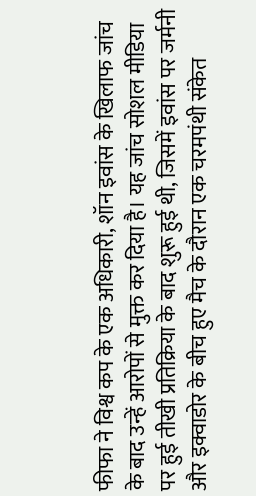फीफा ने विश्व कप के एक अधिकारी, शॉन इवांस के खिलाफ जांच के बाद उन्हें आरोपों से मुक्त कर दिया है। यह जांच सोशल मीडिया पर हुई तीखी प्रतिक्रिया के बाद शुरू हुई थी, जिसमें इवांस पर जर्मनी और इक्वाडोर के बीच हुए मैच के दौरान एक चरमपंथी संकेत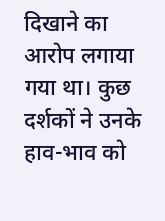दिखाने का आरोप लगाया गया था। कुछ दर्शकों ने उनके हाव-भाव को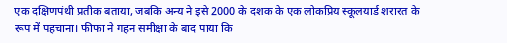एक दक्षिणपंथी प्रतीक बताया, जबकि अन्य ने इसे 2000 के दशक के एक लोकप्रिय स्कूलयार्ड शरारत के रूप में पहचाना। फीफा ने गहन समीक्षा के बाद पाया कि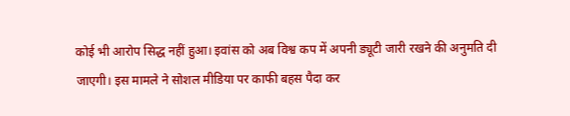कोई भी आरोप सिद्ध नहीं हुआ। इवांस को अब विश्व कप में अपनी ड्यूटी जारी रखने की अनुमति दी जाएगी। इस मामले ने सोशल मीडिया पर काफी बहस पैदा कर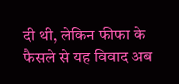दी थी, लेकिन फीफा के फैसले से यह विवाद अब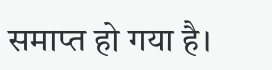समाप्त हो गया है।